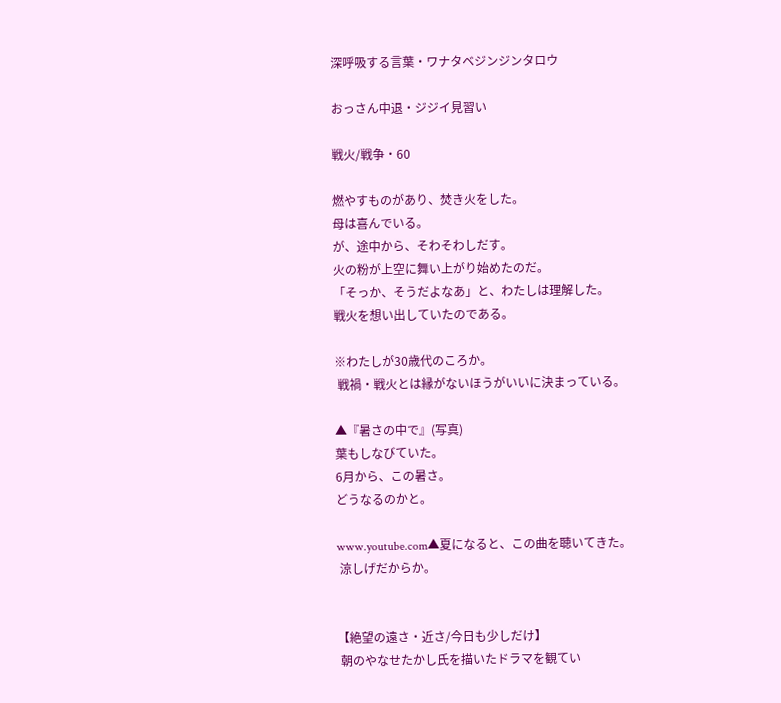深呼吸する言葉・ワナタベジンジンタロウ

おっさん中退・ジジイ見習い

戦火/戦争・60

燃やすものがあり、焚き火をした。
母は喜んでいる。
が、途中から、そわそわしだす。
火の粉が上空に舞い上がり始めたのだ。
「そっか、そうだよなあ」と、わたしは理解した。
戦火を想い出していたのである。

※わたしが30歳代のころか。
 戦禍・戦火とは縁がないほうがいいに決まっている。

▲『暑さの中で』(写真)
葉もしなびていた。
6月から、この暑さ。
どうなるのかと。

www.youtube.com▲夏になると、この曲を聴いてきた。
 涼しげだからか。


【絶望の遠さ・近さ/今日も少しだけ】
 朝のやなせたかし氏を描いたドラマを観てい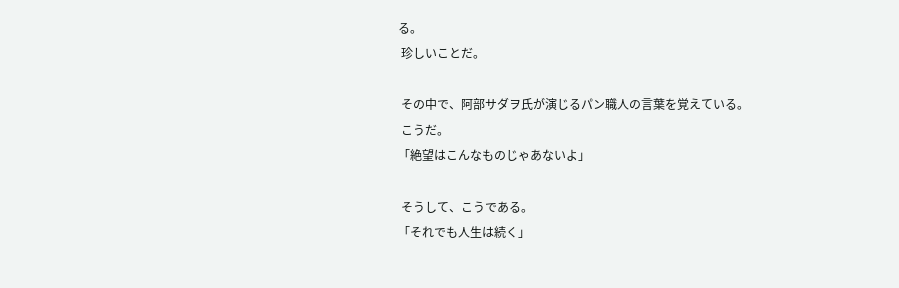る。
 珍しいことだ。

 その中で、阿部サダヲ氏が演じるパン職人の言葉を覚えている。
 こうだ。
「絶望はこんなものじゃあないよ」

 そうして、こうである。
「それでも人生は続く」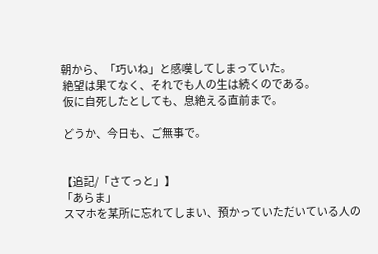朝から、「巧いね」と感嘆してしまっていた。
 絶望は果てなく、それでも人の生は続くのである。
 仮に自死したとしても、息絶える直前まで。

 どうか、今日も、ご無事で。


【追記/「さてっと」】
「あらま」
 スマホを某所に忘れてしまい、預かっていただいている人の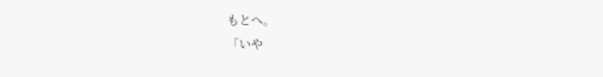もとへ。
「いや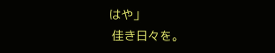はや」
 佳き日々を。